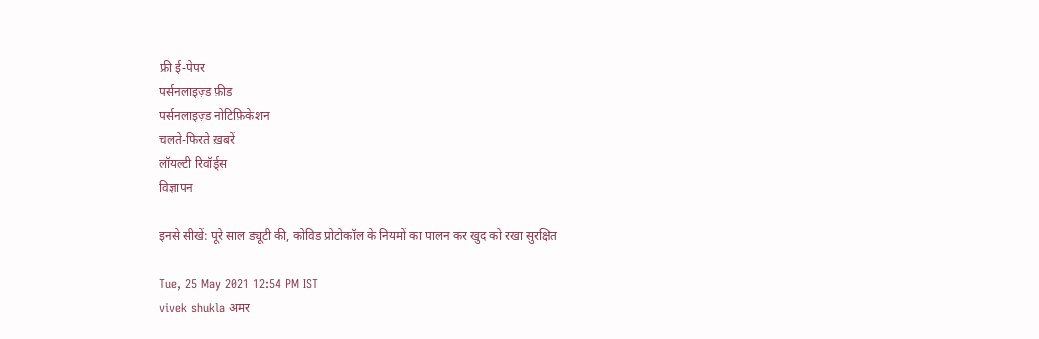फ्री ई-पेपर
पर्सनलाइज़्ड फ़ीड
पर्सनलाइज़्ड नोटिफ़िकेशन
चलते-फिरते ख़बरें
लॉयल्टी रिवॉर्ड्स
विज्ञापन

इनसे सीखें: पूरे साल ड्यूटी की, कोविड प्रोटोकॉल के नियमों का पालन कर खुद को रखा सुरक्षित

Tue, 25 May 2021 12:54 PM IST
vivek shukla अमर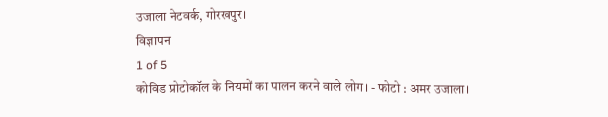उजाला नेटवर्क, गोरखपुर।
विज्ञापन
1 of 5
कोविड प्रोटोकॉल के नियमों का पालन करने वाले लोग। - फोटो : अमर उजाला।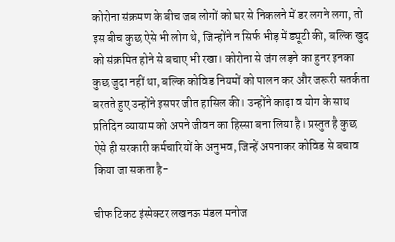कोरोना संक्रमण के बीच जब लोगों को घर से निकलने में डर लगने लगा, तो इस बीच कुछ ऐसे भी लोग थे, जिन्होंने न सिर्फ भीड़ में ड्यूटी की, बल्कि खुद को संक्रमित होने से बचाए भी रखा। कोरोना से जंग लड़ने का हुनर इनका कुछ जुदा नहीं था, बल्कि कोविड नियमों को पालन कर और जरूरी सतर्कता बरतते हुए उन्होंने इसपर जीत हासिल की। उन्होंने काढ़ा व योग के साथ प्रतिदिन व्यायाम को अपने जीवन का हिस्सा बना लिया है। प्रस्तुत है कुछ ऐसे ही सरकारी कर्मचारियों के अनुभव, जिन्हें अपनाकर कोविड से बचाव किया जा सकता है-

चीफ टिकट इंस्पेक्टर लखनऊ मंडल मनोज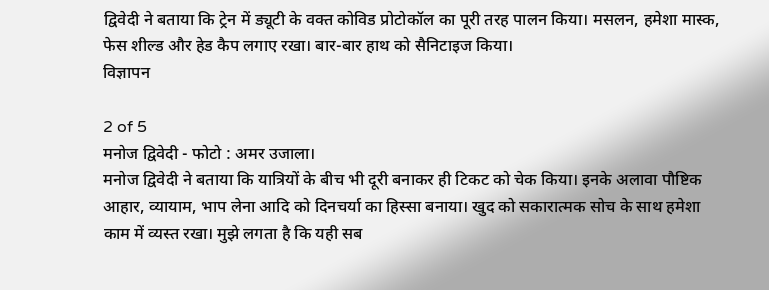द्विवेदी ने बताया कि ट्रेन में ड्यूटी के वक्त कोविड प्रोटोकॉल का पूरी तरह पालन किया। मसलन, हमेशा मास्क, फेस शील्ड और हेड कैप लगाए रखा। बार-बार हाथ को सैनिटाइज किया।
विज्ञापन

2 of 5
मनोज द्विवेदी - फोटो : अमर उजाला।
मनोज द्विवेदी ने बताया कि यात्रियों के बीच भी दूरी बनाकर ही टिकट को चेक किया। इनके अलावा पौष्टिक आहार, व्यायाम, भाप लेना आदि को दिनचर्या का हिस्सा बनाया। खुद को सकारात्मक सोच के साथ हमेशा काम में व्यस्त रखा। मुझे लगता है कि यही सब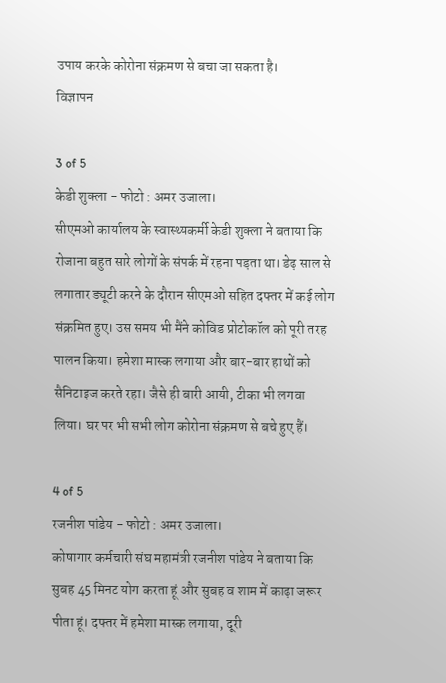उपाय करके कोरोना संक्रमण से बचा जा सकता है।
विज्ञापन

3 of 5
केडी शुक्ला - फोटो : अमर उजाला।
सीएमओ कार्यालय के स्वास्थ्यकर्मी केडी शुक्ला ने बताया कि रोजाना बहुत सारे लोगों के संपर्क में रहना पड़ता था। डेढ़ साल से लगातार ड्यूटी करने के दौरान सीएमओ सहित दफ्तर में कई लोग संक्रमित हुए। उस समय भी मैंने कोविड प्रोटोकॉल को पूरी तरह पालन किया। हमेशा मास्क लगाया और बार-बार हाथों को सैनिटाइज करते रहा। जैसे ही बारी आयी, टीका भी लगवा लिया। घर पर भी सभी लोग कोरोना संक्रमण से बचे हुए हैं।

4 of 5
रजनीश पांडेय - फोटो : अमर उजाला।
कोषागार कर्मचारी संघ महामंत्री रजनीश पांडेय ने बताया कि सुबह 45 मिनट योग करता हूं और सुबह व शाम में काढ़ा जरूर पीता हूं। दफ्तर में हमेशा मास्क लगाया, दूरी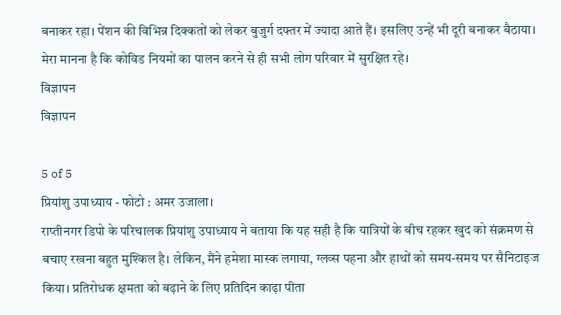बनाकर रहा। पेंशन की विभिन्न दिक्कतों को लेकर बुजुर्ग दफ्तर में ज्यादा आते हैं। इसलिए उन्हें भी दूरी बनाकर बैठाया। मेरा मानना है कि कोविड नियमों का पालन करने से ही सभी लोग परिवार में सुरक्षित रहे।
विज्ञापन
विज्ञापन

5 of 5
प्रियांशु उपाध्याय - फोटो : अमर उजाला।
राप्तीनगर डिपो के परिचालक प्रियांशु उपाध्याय ने बताया कि यह सही है कि यात्रियों के बीच रहकर खुद को संक्रमण से बचाए रखना बहुत मुश्किल है। लेकिन, मैंने हमेशा मास्क लगाया, ग्लव्स पहना और हाथों को समय-समय पर सैनिटाइज किया। प्रतिरोधक क्षमता को बढ़ाने के लिए प्रतिदिन काढ़ा पीता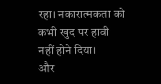रहा। नकारात्मकता को कभी खुद पर हावी नहीं होने दिया।
और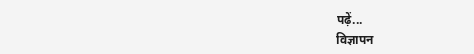पढ़ें...
विज्ञापन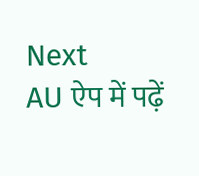Next
AU ऐप में पढ़ें